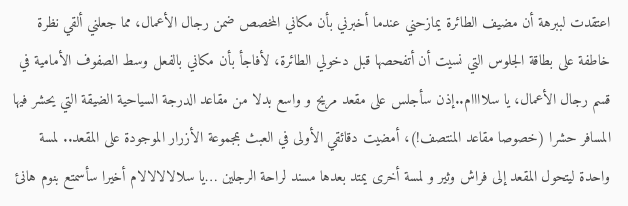اعتقدت لببرهة أن مضيف الطائرة يمازحني عندما أخبرني بأن مكاني المخصص ضمن رجال الأعمال، مما جعلني ألقي نظرة خاطفة على بطاقة الجلوس التي نسيت أن أتفحصها قبل دخولي الطائرة، لأفاجأ بأن مكاني بالفعل وسط الصفوف الأمامية في قسم رجال الأعمال، يا سلاااام..إذن سأجلس على مقعد مريح و واسع بدلا من مقاعد الدرجة السياحية الضيقة التي يحشر فيها المسافر حشرا (خصوصا مقاعد المنتصف!)، أمضيت دقائقي الأولى في العبث بمجموعة الأزرار الموجودة على المقعد.. لمسة واحدة ليتحول المقعد إلى فراش وثير و لمسة أخرى يمتد بعدها مسند لراحة الرجلين …يا سلالالالالام أخيرا سأسمتع بنوم هانئ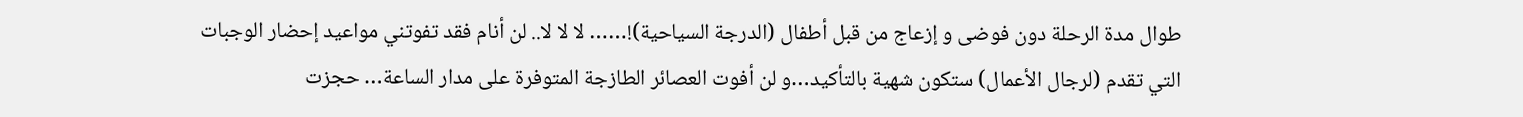طوال مدة الرحلة دون فوضى و إزعاج من قبل أطفال (الدرجة السياحية)!…… لا لا لا.. لن أنام فقد تفوتني مواعيد إحضار الوجبات التي تقدم (لرجال الأعمال) ستكون شهية بالتأكيد…و لن أفوت العصائر الطازجة المتوفرة على مدار الساعة… حجزت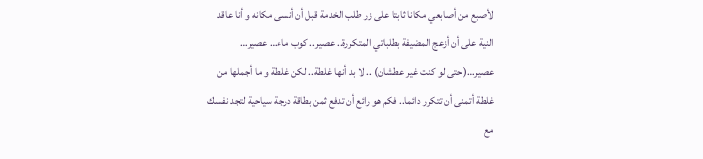لأصبع من أصابعي مكانا ثابتا على زر طلب الخدمة قبل أن أنسى مكانه و أنا عاقد النية على أن أزعج المضيفة بطلباتي المتكررة.. عصير.. كوب ماء… عصير… عصير…(حتى لو كنت غير عطشان) .. لا بد أنها غلطة.. لكن غلطة و ما أجملها من غلطة أتمنى أن تتكرر دائما.. فكم هو رائع أن تدفع ثمن بطاقة درجة سياحية لتجد نفسك مع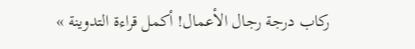ركاب درجة رجال الأعمال! أكمل قراءة التدوينة »